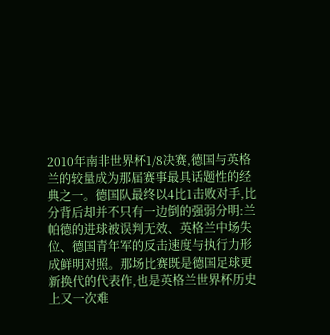2010年南非世界杯1/8决赛,德国与英格兰的较量成为那届赛事最具话题性的经典之一。德国队最终以4比1击败对手,比分背后却并不只有一边倒的强弱分明:兰帕德的进球被误判无效、英格兰中场失位、德国青年军的反击速度与执行力形成鲜明对照。那场比赛既是德国足球更新换代的代表作,也是英格兰世界杯历史上又一次难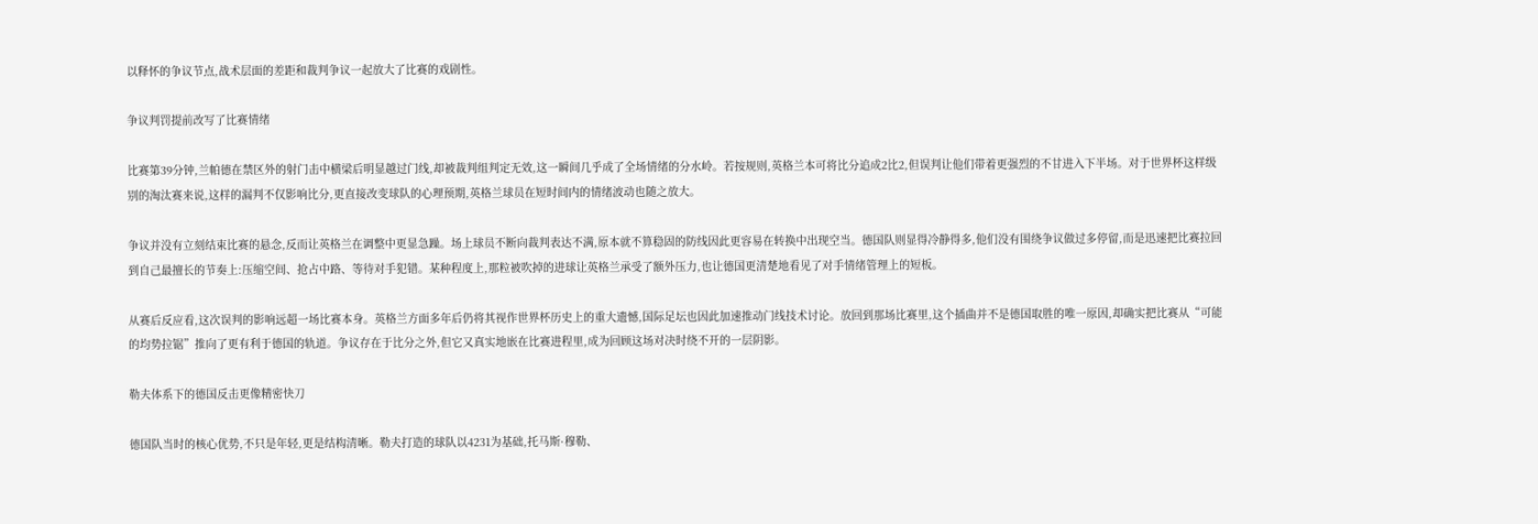以释怀的争议节点,战术层面的差距和裁判争议一起放大了比赛的戏剧性。

争议判罚提前改写了比赛情绪

比赛第39分钟,兰帕德在禁区外的射门击中横梁后明显越过门线,却被裁判组判定无效,这一瞬间几乎成了全场情绪的分水岭。若按规则,英格兰本可将比分追成2比2,但误判让他们带着更强烈的不甘进入下半场。对于世界杯这样级别的淘汰赛来说,这样的漏判不仅影响比分,更直接改变球队的心理预期,英格兰球员在短时间内的情绪波动也随之放大。

争议并没有立刻结束比赛的悬念,反而让英格兰在调整中更显急躁。场上球员不断向裁判表达不满,原本就不算稳固的防线因此更容易在转换中出现空当。德国队则显得冷静得多,他们没有围绕争议做过多停留,而是迅速把比赛拉回到自己最擅长的节奏上:压缩空间、抢占中路、等待对手犯错。某种程度上,那粒被吹掉的进球让英格兰承受了额外压力,也让德国更清楚地看见了对手情绪管理上的短板。

从赛后反应看,这次误判的影响远超一场比赛本身。英格兰方面多年后仍将其视作世界杯历史上的重大遗憾,国际足坛也因此加速推动门线技术讨论。放回到那场比赛里,这个插曲并不是德国取胜的唯一原因,却确实把比赛从“可能的均势拉锯”推向了更有利于德国的轨道。争议存在于比分之外,但它又真实地嵌在比赛进程里,成为回顾这场对决时绕不开的一层阴影。

勒夫体系下的德国反击更像精密快刀

德国队当时的核心优势,不只是年轻,更是结构清晰。勒夫打造的球队以4231为基础,托马斯·穆勒、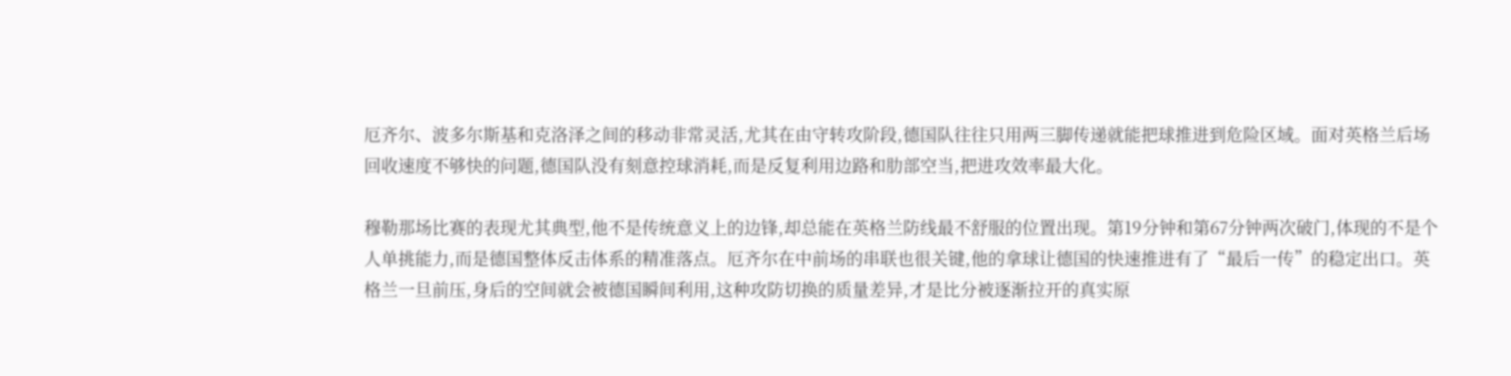厄齐尔、波多尔斯基和克洛泽之间的移动非常灵活,尤其在由守转攻阶段,德国队往往只用两三脚传递就能把球推进到危险区域。面对英格兰后场回收速度不够快的问题,德国队没有刻意控球消耗,而是反复利用边路和肋部空当,把进攻效率最大化。

穆勒那场比赛的表现尤其典型,他不是传统意义上的边锋,却总能在英格兰防线最不舒服的位置出现。第19分钟和第67分钟两次破门,体现的不是个人单挑能力,而是德国整体反击体系的精准落点。厄齐尔在中前场的串联也很关键,他的拿球让德国的快速推进有了“最后一传”的稳定出口。英格兰一旦前压,身后的空间就会被德国瞬间利用,这种攻防切换的质量差异,才是比分被逐渐拉开的真实原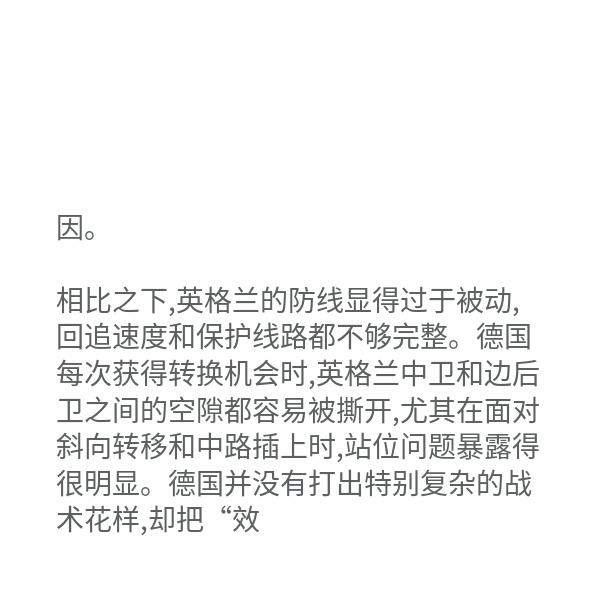因。

相比之下,英格兰的防线显得过于被动,回追速度和保护线路都不够完整。德国每次获得转换机会时,英格兰中卫和边后卫之间的空隙都容易被撕开,尤其在面对斜向转移和中路插上时,站位问题暴露得很明显。德国并没有打出特别复杂的战术花样,却把“效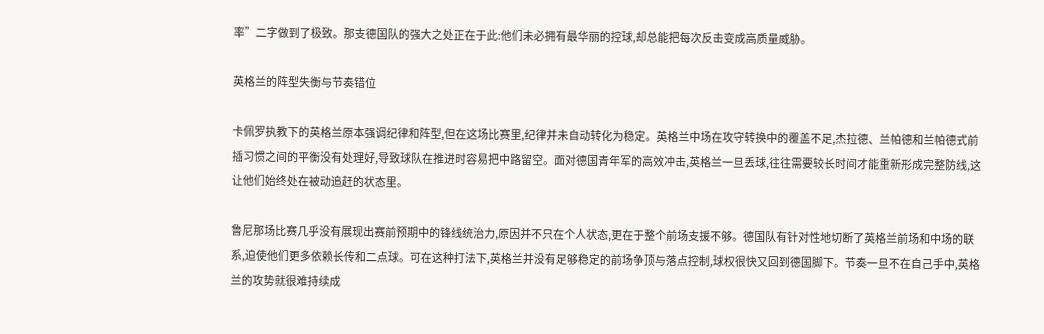率”二字做到了极致。那支德国队的强大之处正在于此:他们未必拥有最华丽的控球,却总能把每次反击变成高质量威胁。

英格兰的阵型失衡与节奏错位

卡佩罗执教下的英格兰原本强调纪律和阵型,但在这场比赛里,纪律并未自动转化为稳定。英格兰中场在攻守转换中的覆盖不足,杰拉德、兰帕德和兰帕德式前插习惯之间的平衡没有处理好,导致球队在推进时容易把中路留空。面对德国青年军的高效冲击,英格兰一旦丢球,往往需要较长时间才能重新形成完整防线,这让他们始终处在被动追赶的状态里。

鲁尼那场比赛几乎没有展现出赛前预期中的锋线统治力,原因并不只在个人状态,更在于整个前场支援不够。德国队有针对性地切断了英格兰前场和中场的联系,迫使他们更多依赖长传和二点球。可在这种打法下,英格兰并没有足够稳定的前场争顶与落点控制,球权很快又回到德国脚下。节奏一旦不在自己手中,英格兰的攻势就很难持续成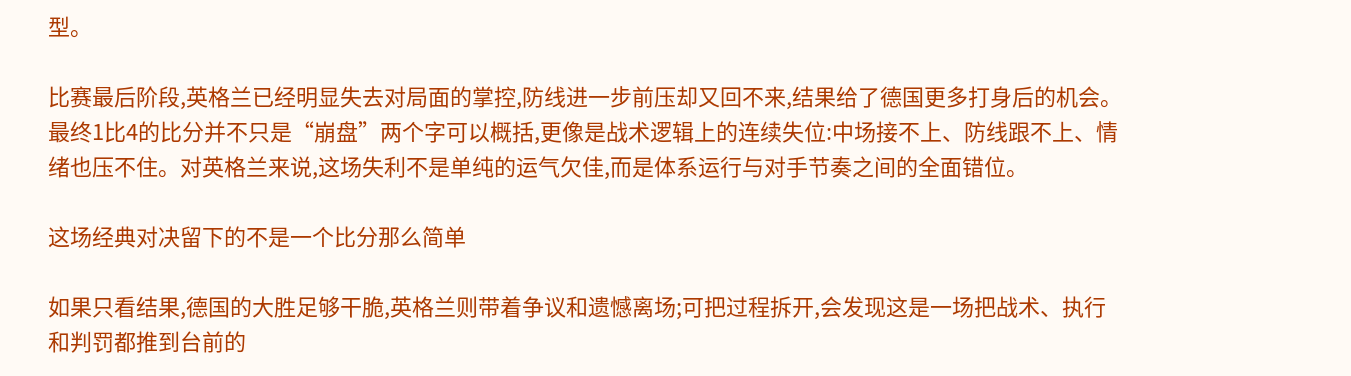型。

比赛最后阶段,英格兰已经明显失去对局面的掌控,防线进一步前压却又回不来,结果给了德国更多打身后的机会。最终1比4的比分并不只是“崩盘”两个字可以概括,更像是战术逻辑上的连续失位:中场接不上、防线跟不上、情绪也压不住。对英格兰来说,这场失利不是单纯的运气欠佳,而是体系运行与对手节奏之间的全面错位。

这场经典对决留下的不是一个比分那么简单

如果只看结果,德国的大胜足够干脆,英格兰则带着争议和遗憾离场;可把过程拆开,会发现这是一场把战术、执行和判罚都推到台前的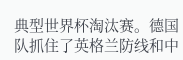典型世界杯淘汰赛。德国队抓住了英格兰防线和中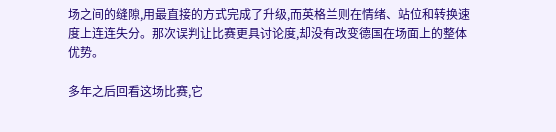场之间的缝隙,用最直接的方式完成了升级,而英格兰则在情绪、站位和转换速度上连连失分。那次误判让比赛更具讨论度,却没有改变德国在场面上的整体优势。

多年之后回看这场比赛,它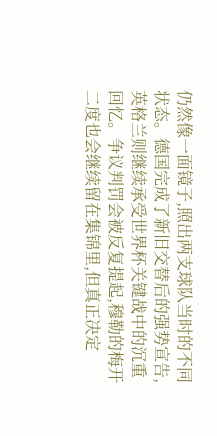仍然像一面镜子,照出两支球队当时的不同状态。德国完成了新旧交替后的强势宣告,英格兰则继续承受世界杯关键战中的沉重回忆。争议判罚会被反复提起,穆勒的梅开二度也会继续留在集锦里,但真正决定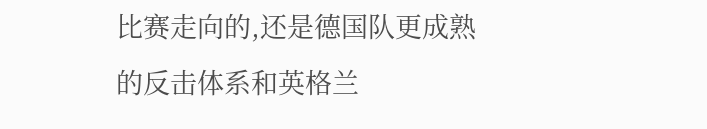比赛走向的,还是德国队更成熟的反击体系和英格兰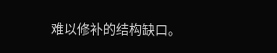难以修补的结构缺口。